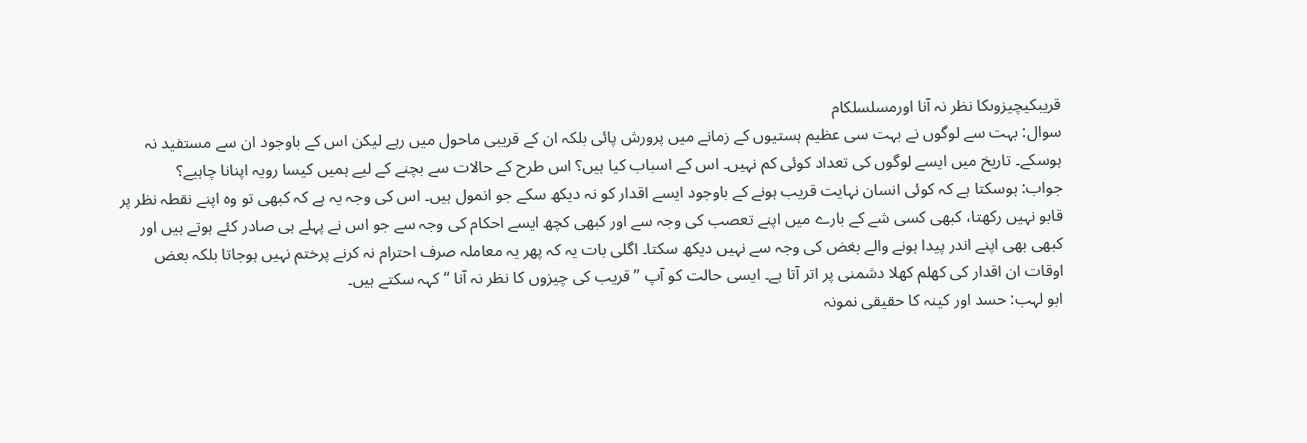قریبکیچیزوںکا نظر نہ آنا اورمسلسلکام
سوال: بہت سے لوگوں نے بہت سی عظیم ہستیوں کے زمانے میں پرورش پائی بلکہ ان کے قریبی ماحول میں رہے لیکن اس کے باوجود ان سے مستفید نہ ہوسکے۔ تاریخ میں ایسے لوگوں کی تعداد کوئی کم نہیں۔ اس کے اسباب کیا ہیں؟ اس طرح کے حالات سے بچنے کے لیے ہمیں کیسا رویہ اپنانا چاہیے؟
جواب: ہوسکتا ہے کہ کوئی انسان نہایت قریب ہونے کے باوجود ایسے اقدار کو نہ دیکھ سکے جو انمول ہیں۔ اس کی وجہ یہ ہے کہ کبھی تو وہ اپنے نقطہ نظر پر قابو نہیں رکھتا، کبھی کسی شے کے بارے میں اپنے تعصب کی وجہ سے اور کبھی کچھ ایسے احکام کی وجہ سے جو اس نے پہلے ہی صادر کئے ہوتے ہیں اور کبھی بھی اپنے اندر پیدا ہونے والے بغض کی وجہ سے نہیں دیکھ سکتا۔ اگلی بات یہ کہ پھر یہ معاملہ صرف احترام نہ کرنے پرختم نہیں ہوجاتا بلکہ بعض اوقات ان اقدار کی کھلم کھلا دشمنی پر اتر آتا ہے۔ ایسی حالت کو آپ ’’قریب کی چیزوں کا نظر نہ آنا ‘‘ کہہ سکتے ہیں۔
ابو لہب: حسد اور کینہ کا حقیقی نمونہ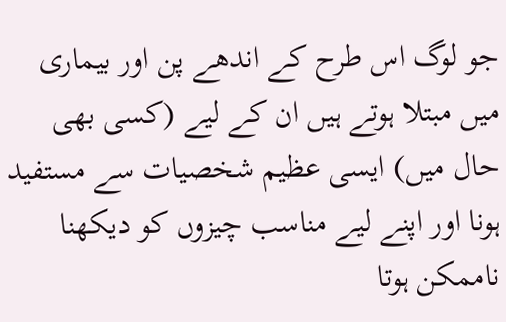جو لوگ اس طرح کے اندھے پن اور بیماری میں مبتلا ہوتے ہیں ان کے لیے (کسی بھی حال میں) ایسی عظیم شخصیات سے مستفید ہونا اور اپنے لیے مناسب چیزوں کو دیکھنا ناممکن ہوتا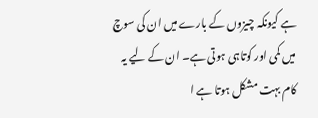ہے کیونکہ چیزوں کے بارے میں ان کی سوچ میں کمی اور کوتاہی ہوتی ہے۔ ان کے لیے یہ کام بہت مشکل ہوتا ہے ا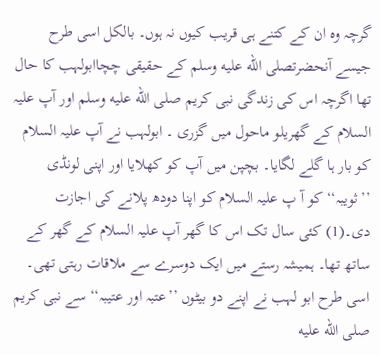گرچہ وہ ان کے کتنے ہی قریب کیوں نہ ہوں۔ بالکل اسی طرح جیسے آنحضرتصلى الله عليه وسلم کے حقیقی چچاابولہب کا حال تھا اگرچہ اس کی زندگی نبی کریم صلى الله عليه وسلم اور آپ علیہ السلام کے گھریلو ماحول میں گزری ۔ ابولہب نے آپ علیہ السلام کو بار ہا گلے لگایا۔ بچپن میں آپ کو کھلایا اور اپنی لونڈی ’’ثویبہ‘‘ کو آ پ علیہ السلام کو اپنا دودھ پلانے کی اجازت دی۔(1) کئی سال تک اس کا گھر آپ علیہ السلام کے گھر کے ساتھ تھا۔ ہمیشہ رستے میں ایک دوسرے سے ملاقات رہتی تھی۔ اسی طرح ابو لہب نے اپنے دو بیٹوں ’’عتبہ اور عتیبہ‘‘ سے نبی کریم صلى الله عليه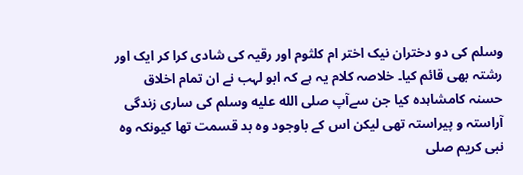وسلم کی دو دختران نیک اختر ام کلثوم اور رقیہ کی شادی کرا کر ایک اور رشتہ بھی قائم کیا۔ خلاصہ کلام یہ ہے کہ ابو لہب نے ان تمام اخلاق حسنہ کامشاہدہ کیا جن سےآپ صلى الله عليه وسلم کی ساری زندگی آراستہ و پیراستہ تھی لیکن اس کے باوجود وہ بد قسمت تھا کیونکہ وہ نبی کریم صلى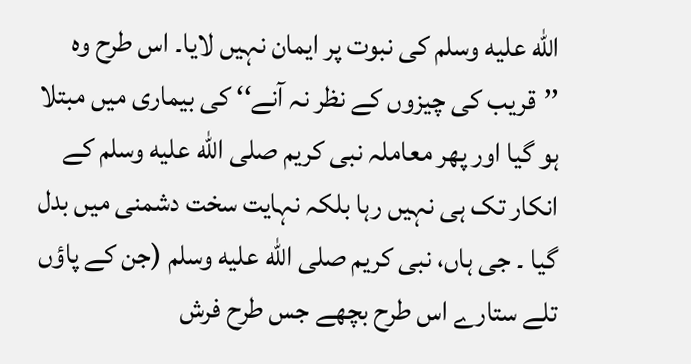الله عليه وسلم کی نبوت پر ایمان نہیں لایا۔ اس طرح وہ ’’قریب کی چیزوں کے نظر نہ آنے‘‘ کی بیماری میں مبتلا ہو گیا اور پھر معاملہ نبی کریم صلى الله عليه وسلم کے انکار تک ہی نہیں رہا بلکہ نہایت سخت دشمنی میں بدل گیا ۔ جی ہاں، نبی کریم صلى الله عليه وسلم (جن کے پاؤں تلے ستارے اس طرح بچھے جس طرح فرش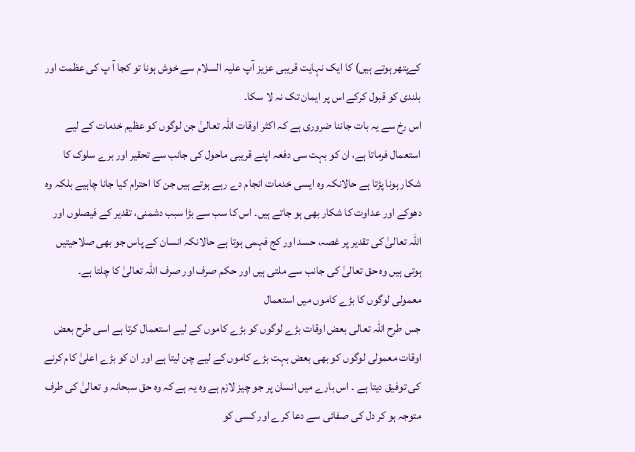کےپتھر ہوتے ہیں) کا ایک نہایت قریبی عزیز آپ علیہ السلام سے خوش ہونا تو کجا آ پ کی عظمت اور بلندی کو قبول کرکے اس پر ایمان تک نہ لا سکا۔
اس رخ سے یہ بات جاننا ضروری ہے کہ اکثر اوقات اللہ تعالیٰ جن لوگوں کو عظیم خدمات کے لیے استعمال فرماتا ہے، ان کو بہت سی دفعہ اپنے قریبی ماحول کی جانب سے تحقیر اور برے سلوک کا شکار ہونا پڑتا ہے حالانکہ وہ ایسی خدمات انجام دے رہے ہوتے ہیں جن کا احترام کیا جانا چاہیے بلکہ وہ دھوکے اور عداوت کا شکار بھی ہو جاتے ہیں۔ اس کا سب سے بڑا سبب دشمنی، تقدیر کے فیصلوں اور اللہ تعالیٰ کی تقدیر پر غصہ، حسد اور کج فہمی ہوتا ہے حالانکہ انسان کے پاس جو بھی صلاحیتیں ہوتی ہیں وہ حق تعالیٰ کی جانب سے ملتی ہیں اور حکم صرف اور صرف اللہ تعالیٰ کا چلتا ہے۔
معمولی لوگوں کا بڑے کاموں میں استعمال
جس طرح اللہ تعالی بعض اوقات بڑے لوگوں کو بڑے کاموں کے لیے استعمال کرتا ہے اسی طرح بعض اوقات معمولی لوگوں کو بھی بعض بہت بڑے کاموں کے لیے چن لیتا ہے اور ان کو بڑے اعلیٰ کام کرنے کی توفیق دیتا ہے ۔ اس بارے میں انسان پر جو چیز لازم ہے وہ یہ ہے کہ وہ حق سبحانہ و تعالیٰ کی طرف متوجہ ہو کر دل کی صفائی سے دعا کرے اور کسی کو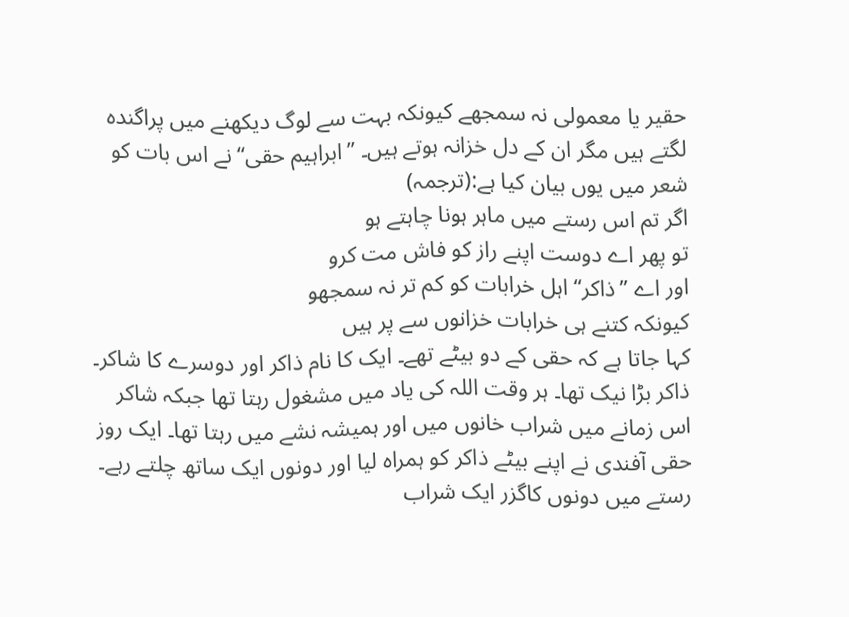حقیر یا معمولی نہ سمجھے کیونکہ بہت سے لوگ دیکھنے میں پراگندہ لگتے ہیں مگر ان کے دل خزانہ ہوتے ہیں۔ ’’ابراہیم حقی‘‘ نے اس بات کو شعر میں یوں بیان کیا ہے:(ترجمہ)
اگر تم اس رستے میں ماہر ہونا چاہتے ہو
تو پھر اے دوست اپنے راز کو فاش مت کرو
اور اے ’’ذاکر‘‘ اہل خرابات کو کم تر نہ سمجھو
کیونکہ کتنے ہی خرابات خزانوں سے پر ہیں
کہا جاتا ہے کہ حقی کے دو بیٹے تھے۔ ایک کا نام ذاکر اور دوسرے کا شاکر۔ ذاکر بڑا نیک تھا۔ ہر وقت اللہ کی یاد میں مشغول رہتا تھا جبکہ شاکر اس زمانے میں شراب خانوں میں اور ہمیشہ نشے میں رہتا تھا۔ ایک روز حقی آفندی نے اپنے بیٹے ذاکر کو ہمراہ لیا اور دونوں ایک ساتھ چلتے رہے۔ رستے میں دونوں کاگزر ایک شراب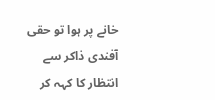خانے پر ہوا تو حقی آفندی ذاکر سے انتظار کا کہہ کر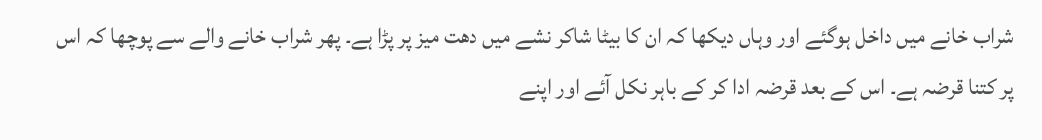شراب خانے میں داخل ہوگئے اور وہاں دیکھا کہ ان کا بیٹا شاکر نشے میں دھت میز پر پڑا ہے۔ پھر شراب خانے والے سے پوچھا کہ اس پر کتنا قرضہ ہے۔ اس کے بعد قرضہ ادا کر کے باہر نکل آئے اور اپنے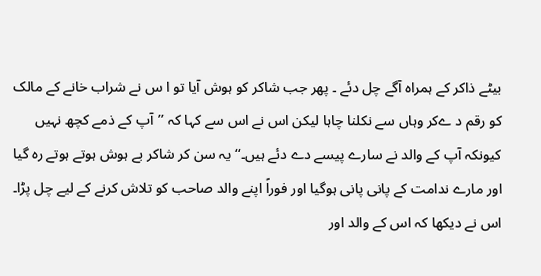بیٹے ذاکر کے ہمراہ آگے چل دئے ۔ پھر جب شاکر کو ہوش آیا تو ا س نے شراب خانے کے مالک کو رقم د ےکر وہاں سے نکلنا چاہا لیکن اس نے اس سے کہا کہ ’’آپ کے ذمے کچھ نہیں کیونکہ آپ کے والد نے سارے پیسے دے دئے ہیں۔‘‘ یہ سن کر شاکر بے ہوش ہوتے ہوتے رہ گیا اور مارے ندامت کے پانی پانی ہوگیا اور فوراً اپنے والد صاحب کو تلاش کرنے کے لیے چل پڑا۔ اس نے دیکھا کہ اس کے والد اور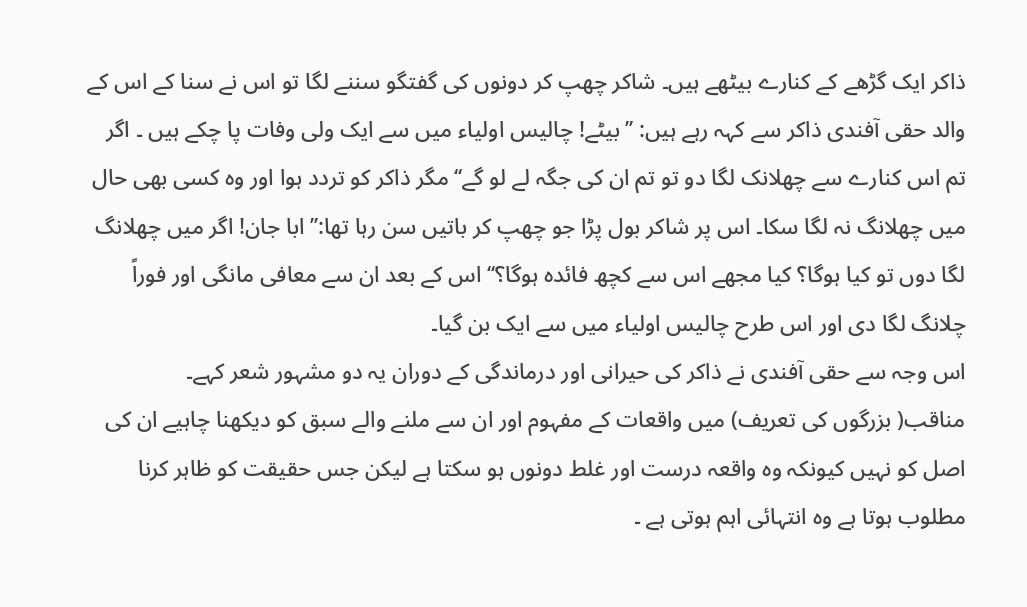ذاکر ایک گڑھے کے کنارے بیٹھے ہیں۔ شاکر چھپ کر دونوں کی گفتگو سننے لگا تو اس نے سنا کے اس کے والد حقی آفندی ذاکر سے کہہ رہے ہیں: ’’بیٹے! چالیس اولیاء میں سے ایک ولی وفات پا چکے ہیں ۔ اگر تم اس کنارے سے چھلانک لگا دو تو تم ان کی جگہ لے لو گے‘‘ مگر ذاکر کو تردد ہوا اور وہ کسی بھی حال میں چھلانگ نہ لگا سکا۔ اس پر شاکر بول پڑا جو چھپ کر باتیں سن رہا تھا:’’ ابا جان! اگر میں چھلانگ لگا دوں تو کیا ہوگا؟ کیا مجھے اس سے کچھ فائدہ ہوگا؟‘‘ اس کے بعد ان سے معافی مانگی اور فوراً چلانگ لگا دی اور اس طرح چالیس اولیاء میں سے ایک بن گیا۔
اس وجہ سے حقی آفندی نے ذاکر کی حیرانی اور درماندگی کے دوران یہ دو مشہور شعر کہے۔
مناقب( بزرگوں کی تعریف) میں واقعات کے مفہوم اور ان سے ملنے والے سبق کو دیکھنا چاہیے ان کی اصل کو نہیں کیونکہ وہ واقعہ درست اور غلط دونوں ہو سکتا ہے لیکن جس حقیقت کو ظاہر کرنا مطلوب ہوتا ہے وہ انتہائی اہم ہوتی ہے ۔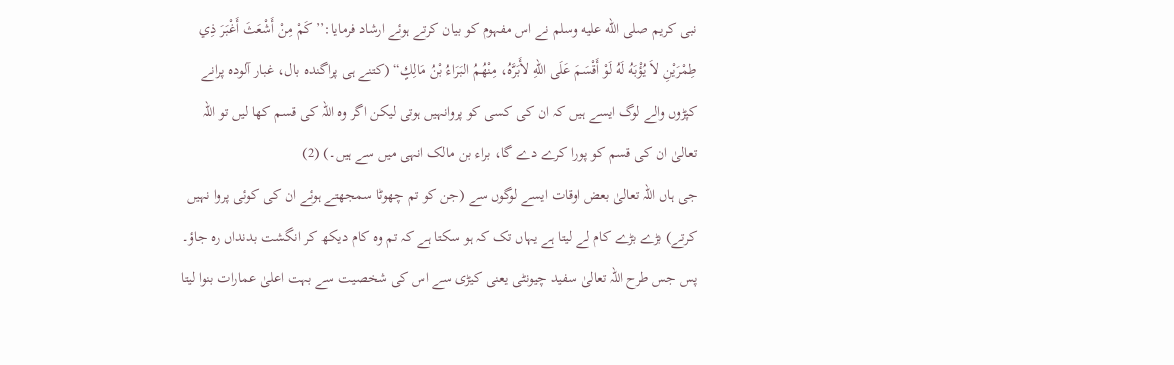نبی کریم صلى الله عليه وسلم نے اس مفہوم کو بیان کرتے ہوئے ارشاد فرمایا:’’ كَمْ مِنْ أَشْعَثَ أَغْبَرَ ذِي طِمْرَيْنِ لاَ يُؤْبَهُ لَهُ لَوْ أَقْسَمَ عَلَى اللهِ لأَبَرَّهُ، مِنْهُمُ البَرَاءُ بْنُ مَالِكٍ“ (کتنے ہی پراگندہ بال، غبار آلودہ پرانے کپڑوں والے لوگ ایسے ہیں کہ ان کی کسی کو پروانہیں ہوتی لیکن اگر وہ اللہ کی قسم کھا لیں تو اللہ تعالیٰ ان کی قسم کو پورا کرے دے گا، براء بن مالک انہی میں سے ہیں۔) (2)
جی ہاں اللہ تعالیٰ بعض اوقات ایسے لوگوں سے (جن کو تم چھوٹا سمجھتے ہوئے ان کی کوئی پروا نہیں کرتے) بڑے بڑے کام لے لیتا ہے یہاں تک کہ ہو سکتا ہے کہ تم وہ کام دیکھ کر انگشت بدنداں رہ جاؤ۔ پس جس طرح اللہ تعالیٰ سفید چیونٹی یعنی کیڑی سے اس کی شخصیت سے بہت اعلیٰ عمارات بنوا لیتا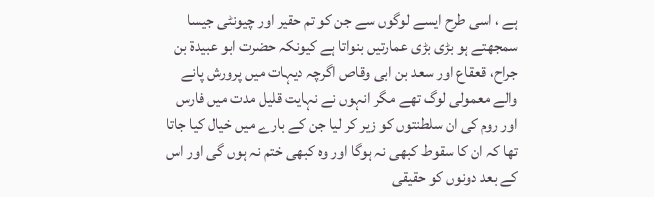ہے ، اسی طرح ایسے لوگوں سے جن کو تم حقیر اور چیونٹی جیسا سمجھتے ہو بڑی بڑی عمارتیں بنواتا ہے کیونکہ حضرت ابو عبیدۃ بن جراح، قعقاع اور سعد بن ابی وقاص اگرچہ دیہات میں پرورش پانے والے معمولی لوگ تھے مگر انہوں نے نہایت قلیل مدت میں فارس اور روم کی ان سلطنتوں کو زیر کر لیا جن کے بارے میں خیال کیا جاتا تھا کہ ان کا سقوط کبھی نہ ہوگا اور وہ کبھی ختم نہ ہوں گی اور اس کے بعد دونوں کو حقیقی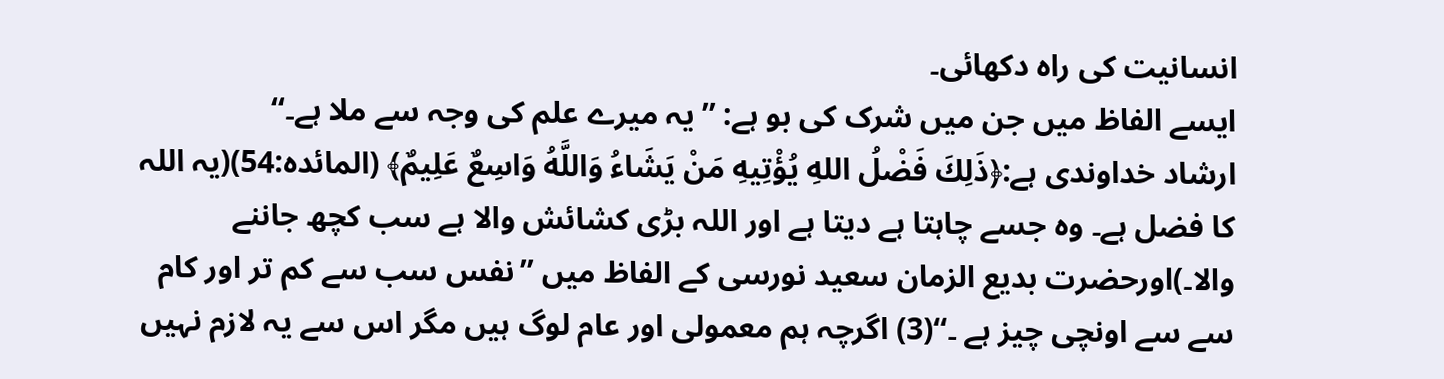انسانیت کی راہ دکھائی۔
ایسے الفاظ میں جن میں شرک کی بو ہے: ’’یہ میرے علم کی وجہ سے ملا ہے۔‘‘
ارشاد خداوندی ہے:﴿ذَلِكَ فَضْلُ اللهِ يُؤْتِيهِ مَنْ يَشَاءُ وَاللَّهُ وَاسِعٌ عَلِيمٌ﴾ (المائدہ:54)(یہ اللہ کا فضل ہے۔ وہ جسے چاہتا ہے دیتا ہے اور اللہ بڑی کشائش والا ہے سب کچھ جاننے والا۔)اورحضرت بدیع الزمان سعید نورسی کے الفاظ میں ’’نفس سب سے کم تر اور کام سے سے اونچی چیز ہے ۔‘‘(3) اگرچہ ہم معمولی اور عام لوگ ہیں مگر اس سے یہ لازم نہیں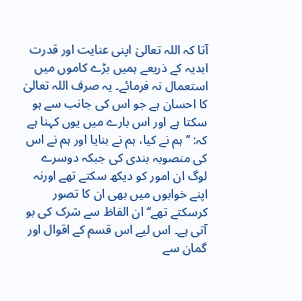آتا کہ اللہ تعالیٰ اپنی عنایت اور قدرت ابدیہ کے ذریعے ہمیں بڑے کاموں میں استعمال نہ فرمائے۔ یہ صرف اللہ تعالیٰ کا احسان ہے جو اس کی جانب سے ہو سکتا ہے اور اس بارے میں یوں کہنا ہے کہ: ’’ہم نے کیا، ہم نے بنایا اور ہم نے اس کی منصوبہ بندی کی جبکہ دوسرے لوگ ان امور کو دیکھ سکتے تھے اورنہ اپنے خوابوں میں بھی ان کا تصور کرسکتے تھے‘‘ ان الفاظ سے شرک کی بو آتی ہے۔ اس لیے اس قسم کے اقوال اور گمان سے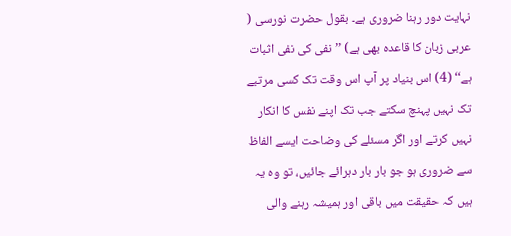نہایت دور رہنا ضروری ہے۔ بقول حضرت نورسی ( عربی زبان کا قاعدہ بھی ہے) ’’نفی کی نفی اثبات ہے‘‘ (4) اس بنیاد پر آپ اس وقت تک کسی مرتبے تک نہیں پہنچ سکتے جب تک اپنے نفس کا انکار نہیں کرتے اور اگر مسئلے کی وضاحت ایسے الفاظ سے ضروری ہو جو بار بار دہرائے جائیں، تو وہ یہ ہیں کہ حقیقت میں باقی اور ہمیشہ رہنے والی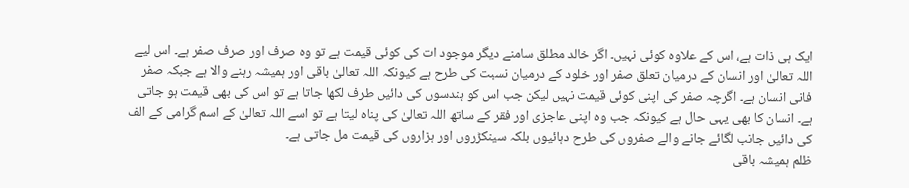ایک ہی ذات ہے، اس کے علاوہ کوئی نہیں۔ اگر خالد مطلق سامنے دیگر موجود ات کی کوئی قیمت ہے تو وہ صرف اور صرف صفر ہے۔ اس لیے اللہ تعالیٰ اور انسان کے درمیان تعلق صفر اور خلود کے درمیان نسبت کی طرح ہے کیونکہ اللہ تعالیٰ باقی اور ہمیشہ رہنے والا ہے جبکہ صفر فانی انسان ہے۔ اگرچہ صفر کی اپنی کوئی قیمت نہیں لیکن جب اس کو ہندسوں کی دائیں طرف لکھا جاتا ہے تو اس کی بھی قیمت ہو جاتی ہے۔ انسان کا بھی یہی حال ہے کیونکہ جب وہ اپنی عاجزی اور فقر کے ساتھ اللہ تعالیٰ کی پناہ لیتا ہے تو اسے اللہ تعالیٰ کے اسم گرامی کے الف کی دائیں جانب لگائے جانے والے صفروں کی طرح دہائیوں بلکہ سینکڑروں اور ہزاروں کی قیمت مل جاتی ہے۔
ظلم ہمیشہ باقی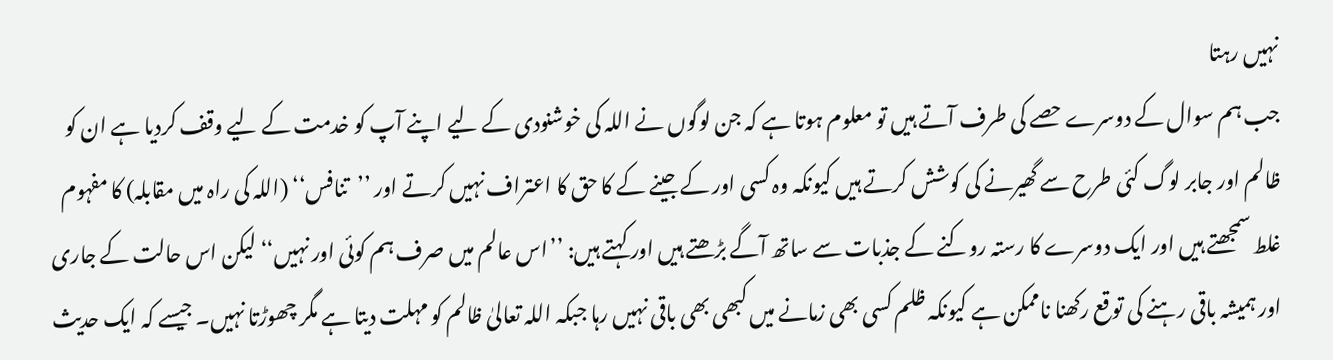نہیں رہتا
جب ہم سوال کے دوسرے حصے کی طرف آتے ہیں تو معلوم ہوتا ہے کہ جن لوگوں نے اللہ کی خوشنودی کے لیے اپنے آپ کو خدمت کے لیے وقف کردیا ہے ان کو ظالم اور جابر لوگ کئی طرح سے گھیرنے کی کوشش کرتے ہیں کیونکہ وہ کسی اور کے جینے کے کا حق کا اعتراف نہیں کرتے اور ’’تنافس‘‘ (اللہ کی راہ میں مقابلہ) کا مفہوم غلط سمجھتے ہیں اور ایک دوسرے کا رستہ روکنے کے جذبات سے ساتھ آگے بڑھتے ہیں اور کہتے ہیں: ’’اس عالم میں صرف ہم کوئی اور نہیں‘‘ لیکن اس حالت کے جاری اور ہمیشہ باقی رہنے کی توقع رکھنا ناممکن ہے کیونکہ ظلم کسی بھی زمانے میں کبھی بھی باقی نہیں رہا جبکہ اللہ تعالیٰ ظالم کو مہلت دیتا ہے مگر چھوڑتا نہیں۔ جیسے کہ ایک حدیث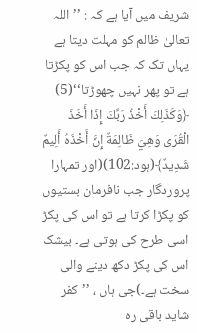شریف میں آیا ہے کہ : ’’اللہ تعالیٰ ظالم کو مہلت دیتا ہے یہاں تک کہ جب اس کو پکڑتا ہے تو پھر نہیں چھوڑتا‘‘(5) ﴿وَكَذَلِكَ أَخْذُ رَبِّكَ إِذَا أَخَذَ الْقُرَى وَهِيَ ظَالِمَةٌ إِنَّ أَخْذَهُ أَلِيمٌ شَدِيدٌ﴾(ہود:102)(اور تمہارا پروردگار جب نافرمان بستیوں کو پکڑا کرتا ہے تو اس کی پکڑ اسی طرح کی ہوتی ہے۔ بیشک اس کی پکڑ دکھ دینے والی سخت ہے۔)جی ہاں ، ’’کفر شاید باقی رہ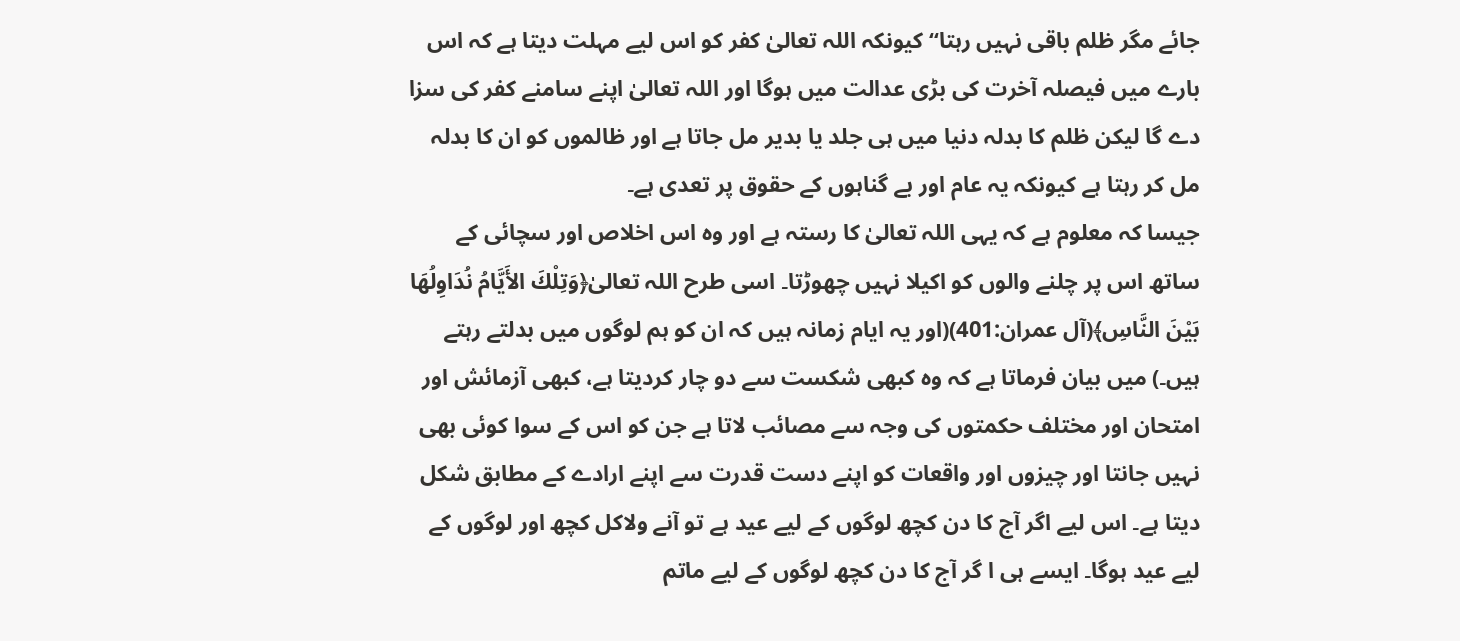جائے مگر ظلم باقی نہیں رہتا‘‘ کیونکہ اللہ تعالیٰ کفر کو اس لیے مہلت دیتا ہے کہ اس بارے میں فیصلہ آخرت کی بڑی عدالت میں ہوگا اور اللہ تعالیٰ اپنے سامنے کفر کی سزا دے گا لیکن ظلم کا بدلہ دنیا میں ہی جلد یا بدیر مل جاتا ہے اور ظالموں کو ان کا بدلہ مل کر رہتا ہے کیونکہ یہ عام اور بے گناہوں کے حقوق پر تعدی ہے۔
جیسا کہ معلوم ہے کہ یہی اللہ تعالیٰ کا رستہ ہے اور وہ اس اخلاص اور سچائی کے ساتھ اس پر چلنے والوں کو اکیلا نہیں چھوڑتا۔ اسی طرح اللہ تعالیٰ﴿وَتِلْكَ الأَيَّامُ نُدَاوِلُهَا بَيْنَ النَّاسِ﴾(آل عمران:401)(اور یہ ایام زمانہ ہیں کہ ان کو ہم لوگوں میں بدلتے رہتے ہیں۔) میں بیان فرماتا ہے کہ وہ کبھی شکست سے دو چار کردیتا ہے، کبھی آزمائش اور امتحان اور مختلف حکمتوں کی وجہ سے مصائب لاتا ہے جن کو اس کے سوا کوئی بھی نہیں جانتا اور چیزوں اور واقعات کو اپنے دست قدرت سے اپنے ارادے کے مطابق شکل دیتا ہے۔ اس لیے اگر آج کا دن کچھ لوگوں کے لیے عید ہے تو آنے ولاکل کچھ اور لوگوں کے لیے عید ہوگا۔ ایسے ہی ا گر آج کا دن کچھ لوگوں کے لیے ماتم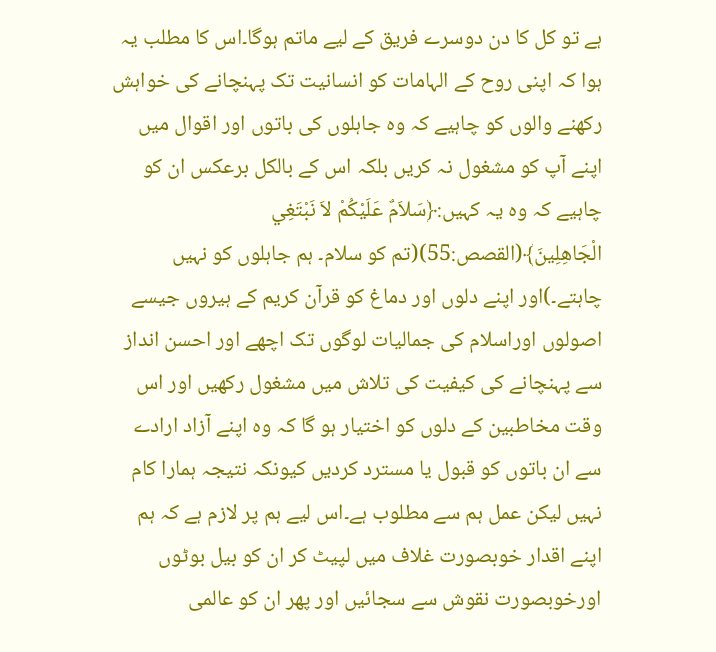ہے تو کل کا دن دوسرے فریق کے لیے ماتم ہوگا۔اس کا مطلب یہ ہوا کہ اپنی روح کے الہامات کو انسانیت تک پہنچانے کی خواہش رکھنے والوں کو چاہیے کہ وہ جاہلوں کی باتوں اور اقوال میں اپنے آپ کو مشغول نہ کریں بلکہ اس کے بالکل برعکس ان کو چاہیے کہ وہ یہ کہیں:﴿سَلاَمٌ عَلَيْكُمْ لاَ نَبْتَغِي الْجَاهِلِينَ﴾(القصص:55)(تم کو سلام۔ ہم جاہلوں کو نہیں چاہتے۔)اور اپنے دلوں اور دماغ کو قرآن کریم کے ہیروں جیسے اصولوں اوراسلام کی جمالیات لوگوں تک اچھے اور احسن انداز سے پہنچانے کی کیفیت کی تلاش میں مشغول رکھیں اور اس وقت مخاطبین کے دلوں کو اختیار ہو گا کہ وہ اپنے آزاد ارادے سے ان باتوں کو قبول یا مسترد کردیں کیونکہ نتیجہ ہمارا کام نہیں لیکن عمل ہم سے مطلوب ہے۔اس لیے ہم پر لازم ہے کہ ہم اپنے اقدار خوبصورت غلاف میں لپیٹ کر ان کو بیل بوٹوں اورخوبصورت نقوش سے سجائیں اور پھر ان کو عالمی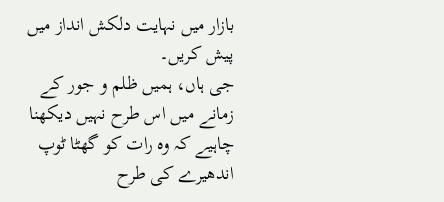بازار میں نہایت دلکش انداز میں پیش کریں۔
جی ہاں، ہمیں ظلم و جور کے زمانے میں اس طرح نہیں دیکھنا چاہیے کہ وہ رات کو گھٹا ٹوپ اندھیرے کی طرح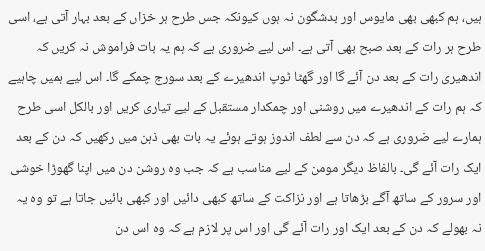ہیں، ہم کبھی بھی مایوس اور بدشگون نہ ہوں کیونکہ جس طرح ہر خزاں کے بعد بہار آتی ہے، اسی طرح ہر رات کے بعد صبح بھی آتی ہے۔ اس لیے ضروری ہے کہ ہم یہ بات فراموش نہ کریں کہ اندھیری رات کے بعد دن آئے گا اور گھٹا ٹوپ اندھیرے کے بعد سورج چمکے گا۔ اس لیے ہمیں چاہیے کہ ہم رات کے اندھیرے میں روشنی اور چمکدار مستقبل کے لیے تیاری کریں اور بالکل اسی طرح ہمارے لیے ضروری ہے کہ دن سے لطف اندوز ہوتے ہوئے یہ بات بھی ذہن میں رکھیں کہ دن کے بعد ایک رات آئے گی۔ بالفاظ دیگر مومن کے لیے مناسب ہے کہ جب وہ روشن دن میں اپنا گھوڑا خوشی اور سرور کے ساتھ آگے بڑھاتا ہے اور نزاکت کے ساتھ کبھی دائیں اور کبھی بائیں جاتا ہے تو وہ یہ نہ بھولے کہ دن کے بعد ایک اور رات آئے گی اور اس پر لازم ہے کہ وہ اس دن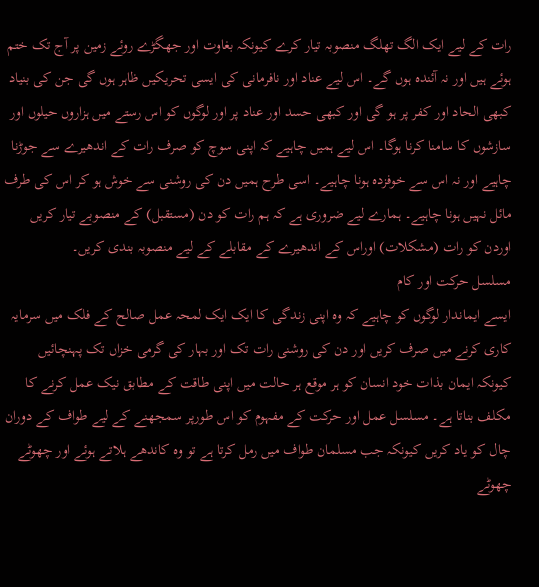رات کے لیے ایک الگ تھلگ منصوبہ تیار کرے کیونکہ بغاوت اور جھگڑے روئے زمین پر آج تک ختم ہوئے ہیں اور نہ آئندہ ہوں گے۔ اس لیے عناد اور نافرمانی کی ایسی تحریکیں ظاہر ہوں گی جن کی بنیاد کبھی الحاد اور کفر پر ہو گی اور کبھی حسد اور عناد پر اور لوگوں کو اس رستے میں ہزاروں حیلوں اور سازشوں کا سامنا کرنا ہوگا۔ اس لیے ہمیں چاہیے کہ اپنی سوچ کو صرف رات کے اندھیرے سے جوڑنا چاہیے اور نہ اس سے خوفزدہ ہونا چاہیے۔ اسی طرح ہمیں دن کی روشنی سے خوش ہو کر اس کی طرف مائل نہیں ہونا چاہیے۔ ہمارے لیے ضروری ہے کہ ہم رات کو دن (مستقبل) کے منصوبے تیار کریں اوردن کو رات (مشکلات) اوراس کے اندھیرے کے مقابلے کے لیے منصوبہ بندی کریں۔
مسلسل حرکت اور کام
ایسے ایماندار لوگوں کو چاہیے کہ وہ اپنی زندگی کا ایک ایک لمحہ عمل صالح کے فلک میں سرمایہ کاری کرنے میں صرف کریں اور دن کی روشنی رات تک اور بہار کی گرمی خزاں تک پہنچائیں کیونکہ ایمان بذات خود انسان کو ہر موقع ہر حالت میں اپنی طاقت کے مطابق نیک عمل کرنے کا مکلف بناتا ہے۔ مسلسل عمل اور حرکت کے مفہوم کو اس طورپر سمجھنے کے لیے طواف کے دوران چال کو یاد کریں کیونکہ جب مسلمان طواف میں رمل کرتا ہے تو وہ کاندھے ہلاتے ہوئے اور چھوٹے چھوٹے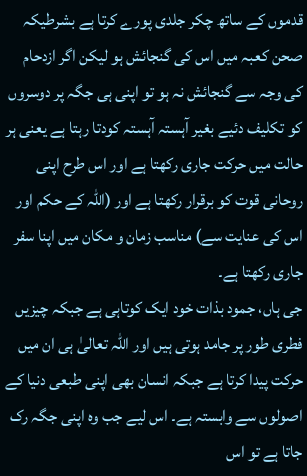قدموں کے ساتھ چکر جلدی پورے کرتا ہے بشرطیکہ صحن کعبہ میں اس کی گنجائش ہو لیکن اگر ازدحام کی وجہ سے گنجائش نہ ہو تو اپنی ہی جگہ پر دوسروں کو تکلیف دئیے بغیر آہستہ آہستہ کودتا رہتا ہے یعنی ہر حالت میں حرکت جاری رکھتا ہے اور اس طرح اپنی روحانی قوت کو برقرار رکھتا ہے اور (اللہ کے حکم اور اس کی عنایت سے) مناسب زمان و مکان میں اپنا سفر جاری رکھتا ہے۔
جی ہاں، جمود بذات خود ایک کوتاہی ہے جبکہ چیزیں فطری طور پر جامد ہوتی ہیں اور اللہ تعالیٰ ہی ان میں حرکت پیدا کرتا ہے جبکہ انسان بھی اپنی طبعی دنیا کے اصولوں سے وابستہ ہے۔ اس لیے جب وہ اپنی جگہ رک جاتا ہے تو اس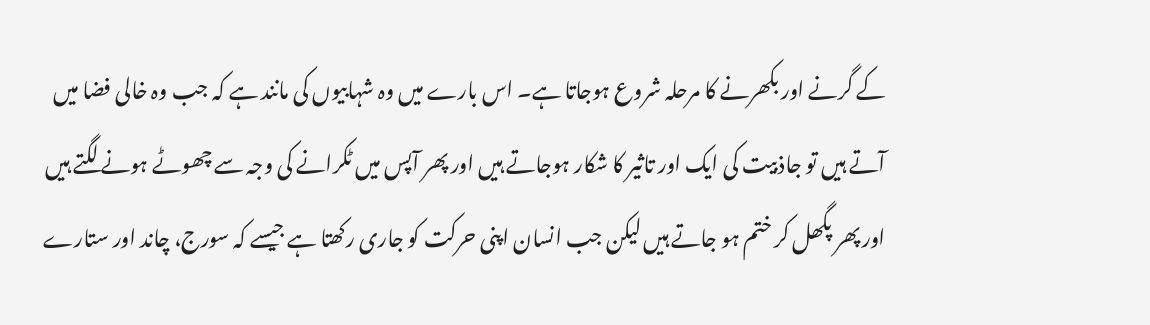کے گرنے اور بکھرنے کا مرحلہ شروع ہوجاتا ہے۔ اس بارے میں وہ شہابیوں کی مانند ہے کہ جب وہ خالی فضا میں آتے ہیں تو جاذبیت کی ایک اور تاثیر کا شکار ہوجاتے ہیں اور پھر آپس میں ٹکرانے کی وجہ سے چھوٹے ہونے لگتے ہیں اور پھر پگھل کر ختم ہو جاتے ہیں لیکن جب انسان اپنی حرکت کو جاری رکھتا ہے جیسے کہ سورج، چاند اور ستارے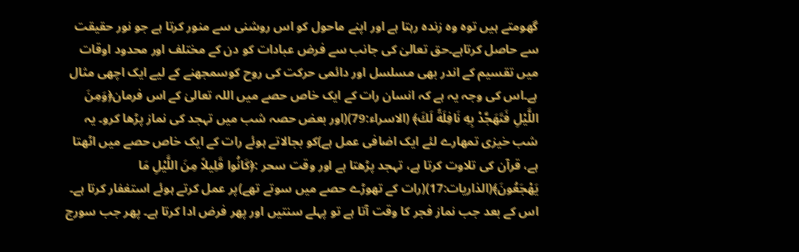گھومتے ہیں توہ وہ زندہ رہتا ہے اور اپنے ماحول کو اس روشنی سے منور کرتا ہے جو نور حقیقت سے حاصل کرتاہے۔حق تعالیٰ کی جانب سے فرض عبادات کو دن کے مختلف اور محدود اوقات میں تقسیم کے اندر بھی مسلسل اور دائمی حرکت کی روح کوسمجھنے کے لیے ایک اچھی مثال ہے۔اس کی وجہ یہ ہے کہ انسان رات کے ایک خاص حصے میں اللہ تعالیٰ کے اس فرمان﴿وَمِنَ اللَّيْلِ فَتَهَجَّدْ بِهِ نَافِلَةً لَكَ﴾ (الاسراء:79)(اور بعض حصہ شب میں تہجد کی نماز پڑھا کرو۔ یہ شب خیزی تمھارے لئے ایک اضافی عمل ہے)کو بجالاتے ہوئے رات کے ایک خاص حصے میں اٹھتا ہے، قرآن کی تلاوت کرتا ہے، تہجد پڑھتا ہے اور وقت سحر :﴿كَانُوا قَلِيلاً مِنَ اللَّيْلِ مَا يَهْجَعُونَ﴾(الذاریات:17)(رات کے تھوڑے حصے میں سوتے تھے)پر عمل کرتے ہوئے استغفار کرتا ہے۔ اس کے بعد جب نماز فجر کا وقت آتا ہے تو پہلے سنتیں اور پھر فرض ادا کرتا ہے۔ پھر جب سورج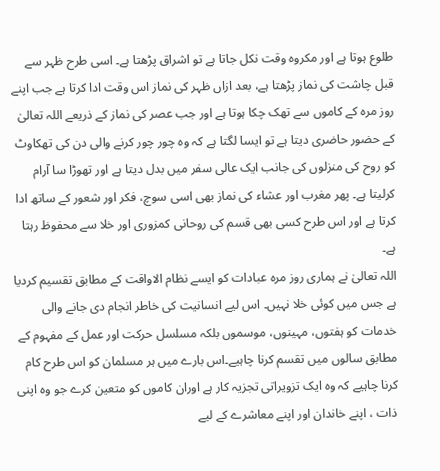طلوع ہوتا ہے اور مکروہ وقت نکل جاتا ہے تو اشراق پڑھتا ہے۔ اسی طرح ظہر سے قبل چاشت کی نماز پڑھتا ہے، بعد ازاں ظہر کی نماز اس وقت ادا کرتا ہے جب اپنے روز مرہ کے کاموں سے تھک چکا ہوتا ہے اور جب عصر کی نماز کے ذریعے اللہ تعالیٰ کے حضور حاضری دیتا ہے تو ایسا لگتا ہے کہ وہ چور چور کرنے والی دن کی تھکاوٹ کو روح کی منزلوں کی جانب ایک عالی سفر میں بدل دیتا ہے اور تھوڑا سا آرام کرلیتا ہے۔ پھر مغرب اور عشاء کی نماز بھی اسی سوچ، فکر اور شعور کے ساتھ ادا کرتا ہے اور اس طرح کسی بھی قسم کی روحانی کمزوری اور خلا سے محفوظ رہتا ہے۔
اللہ تعالیٰ نے ہماری روز مرہ عبادات کو ایسے نظام الاواقت کے مطابق تقسیم کردیا ہے جس میں کوئی خلا نہیں۔ اس لیے انسانیت کی خاطر انجام دی جانے والی خدمات کو ہفتوں، مہینوں، موسموں بلکہ مسلسل حرکت اور عمل کے مفہوم کے مطابق سالوں میں تقسم کرنا چاہیے۔اس بارے میں ہر مسلمان کو اس طرح کام کرنا چاہیے کہ وہ ایک تزویراتی تجزیہ کار ہے اوران کاموں کو متعین کرے جو وہ اپنی ذات ، اپنے خاندان اور اپنے معاشرے کے لیے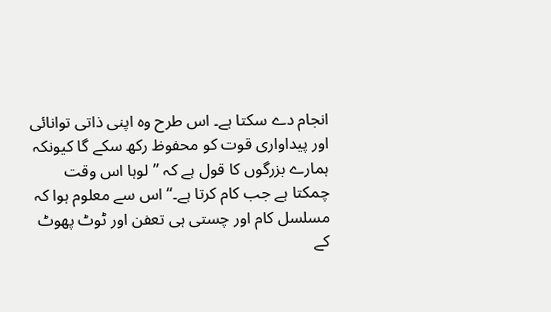انجام دے سکتا ہے۔ اس طرح وہ اپنی ذاتی توانائی اور پیداواری قوت کو محفوظ رکھ سکے گا کیونکہ ہمارے بزرگوں کا قول ہے کہ ’’لوہا اس وقت چمکتا ہے جب کام کرتا ہے۔‘‘ اس سے معلوم ہوا کہ مسلسل کام اور چستی ہی تعفن اور ٹوٹ پھوٹ کے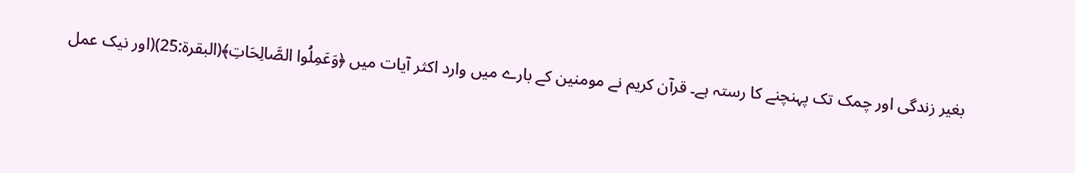بغیر زندگی اور چمک تک پہنچنے کا رستہ ہے۔ قرآن کریم نے مومنین کے بارے میں وارد اکثر آیات میں ﴿وَعَمِلُوا الصَّالِحَاتِ﴾(البقرۃ:25)(اور نیک عمل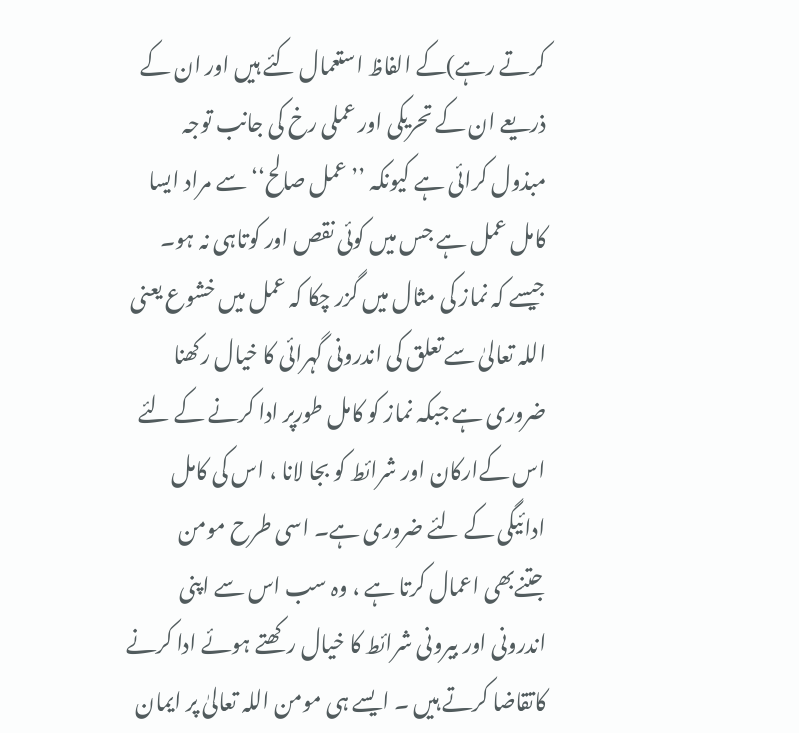کرتے رہے)کے الفاظ استعمال کئے ہیں اور ان کے ذریعے ان کے تحریکی اور عملی رخ کی جانب توجہ مبذول کرائی ہے کیونکہ ’’عمل صالح‘‘ سے مراد ایسا کامل عمل ہے جس میں کوئی نقص اور کوتاہی نہ ہو۔ جیسے کہ نماز کی مثال میں گزر چکا کہ عمل میں خشوع یعنی اللہ تعالیٰ سے تعلق کی اندرونی گہرائی کا خیال رکھنا ضروری ہے جبکہ نماز کو کامل طورپر ادا کرنے کے لئے اس کےارکان اور شرائط کو بجا لانا ، اس کی کامل ادائیگی کے لئے ضروری ہے۔ اسی طرح مومن جتنےبھی اعمال کرتا ہے ، وہ سب اس سے اپنی اندرونی اور بیرونی شرائط کا خیال رکھتے ہوئے ادا کرنے کاتقاضا کرتے ہیں ۔ ایسے ہی مومن اللہ تعالیٰ پر ایمان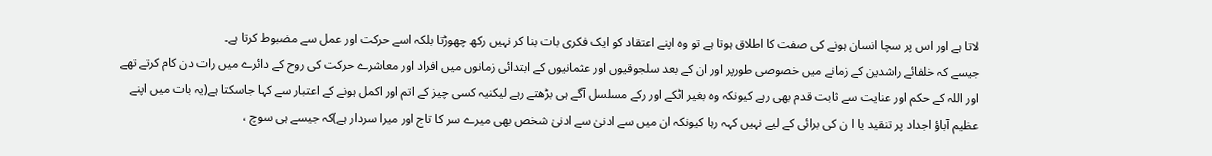لاتا ہے اور اس پر سچا انسان ہونے کی صفت کا اطلاق ہوتا ہے تو وہ اپنے اعتقاد کو ایک فکری بات بنا کر نہیں رکھ چھوڑتا بلکہ اسے حرکت اور عمل سے مضبوط کرتا ہے۔
جیسے کہ خلفائے راشدین کے زمانے میں خصوصی طورپر اور ان کے بعد سلجوقیوں اور عثمانیوں کے ابتدائی زمانوں میں افراد اور معاشرے حرکت کی روح کے دائرے میں رات دن کام کرتے تھے اور اللہ کے حکم اور عنایت سے ثابت قدم بھی رہے کیونکہ وہ بغیر اٹکے اور رکے مسلسل آگے ہی بڑھتے رہے لیکنیہ کسی چیز کے اتم اور اکمل ہونے کے اعتبار سے کہا جاسکتا ہے(یہ بات میں اپنے عظیم آباؤ اجداد پر تنقید یا ا ن کی برائی کے لیے نہیں کہہ رہا کیونکہ ان میں سے ادنیٰ سے ادنیٰ شخص بھی میرے سر کا تاج اور میرا سردار ہے)کہ جیسے ہی سوچ ،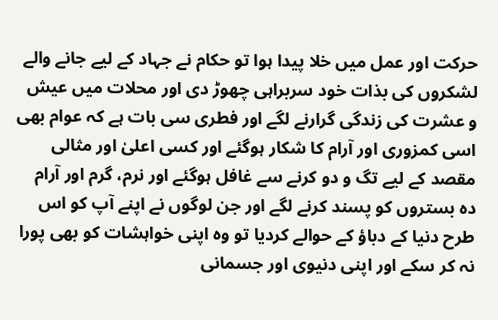حرکت اور عمل میں خلا پیدا ہوا تو حکام نے جہاد کے لیے جانے والے لشکروں کی بذات خود سربراہی چھوڑ دی اور محلات میں عیش و عشرت کی زندگی گرارنے لگے اور فطری سی بات ہے کہ عوام بھی اسی کمزوری اور آرام کا شکار ہوگئے اور کسی اعلیٰ اور مثالی مقصد کے لیے تگ و دو کرنے سے غافل ہوگئے اور نرم، گرم اور آرام دہ بستروں کو پسند کرنے لگے اور جن لوگوں نے اپنے آپ کو اس طرح دنیا کے دباؤ کے حوالے کردیا تو وہ اپنی خواہشات کو بھی پورا نہ کر سکے اور اپنی دنیوی اور جسمانی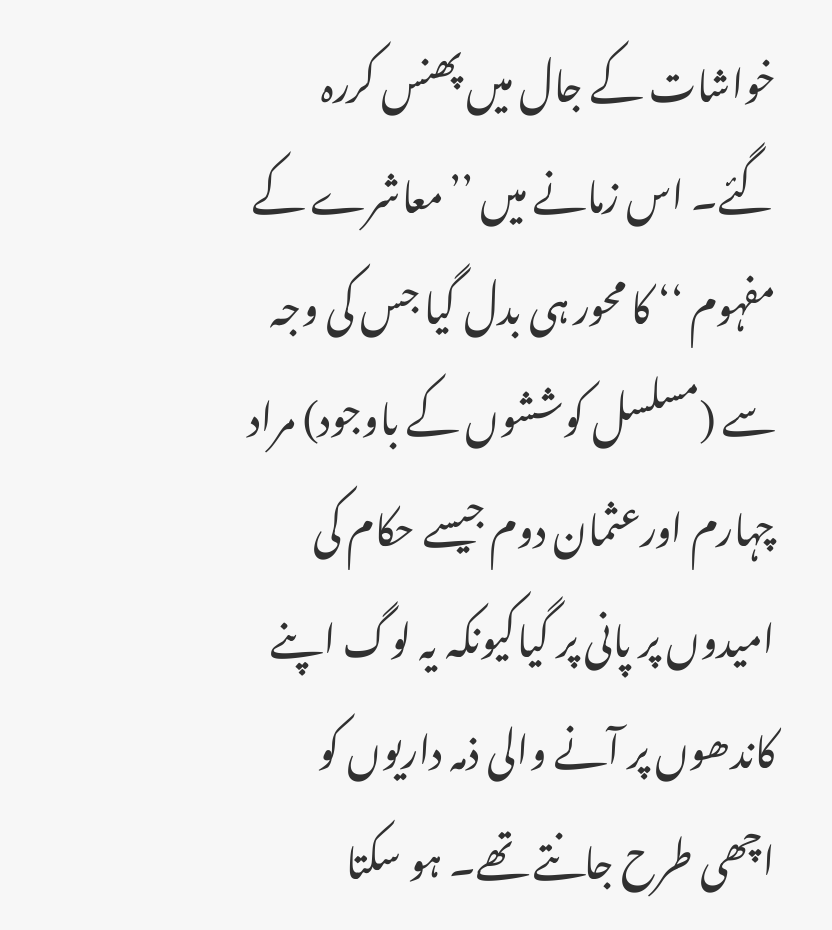خواشات کے جال میں پھنس کررہ گئے۔ اس زمانے میں ’’معاشرے کے مفہوم ‘‘ کا محور ہی بدل گیا جس کی وجہ سے (مسلسل کوششوں کے باوجود) مراد چہارم اورعثمان دوم جیسے حکام کی امیدوں پر پانی پر گیاکیونکہ یہ لوگ اپنے کاندھوں پر آنے والی ذمہ داریوں کو اچھی طرح جانتے تھے۔ ہو سکتا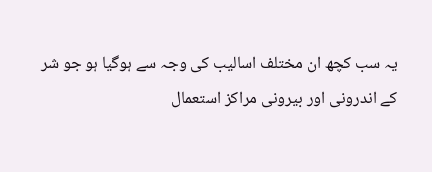یہ سب کچھ ان مختلف اسالیب کی وجہ سے ہوگیا ہو جو شر کے اندرونی اور بیرونی مراکز استعمال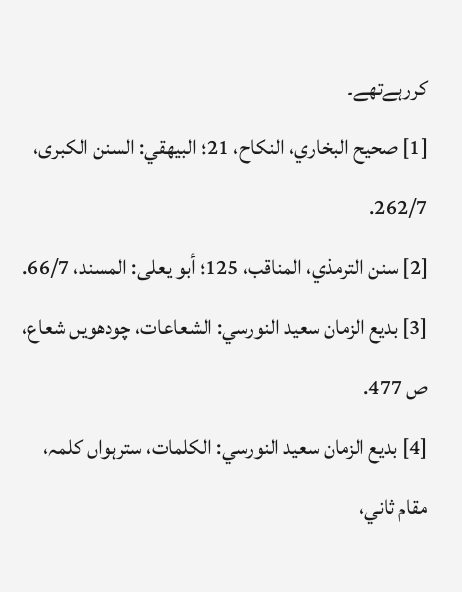کررہےتھے۔
[1] صحيح البخاري، النكاح، 21؛ البيهقي: السنن الكبرى، 262/7.
[2] سنن الترمذي، المناقب، 125؛ أبو يعلى: المسند، 66/7.
[3] بديع الزمان سعيد النورسي: الشعاعات، چودھویں شعاع، ص 477.
[4] بديع الزمان سعيد النورسي: الكلمات، سترہواں کلمہ، مقام ثاني،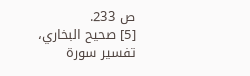ص 233.
[5] صحيح البخاري، تفسير سورة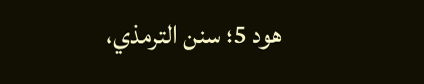هود 5؛ سنن الترمذي،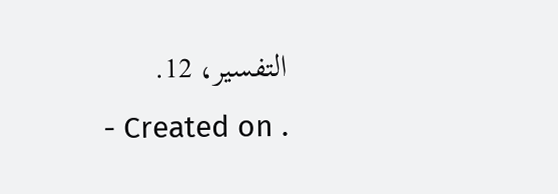التفسير، 12.
- Created on .